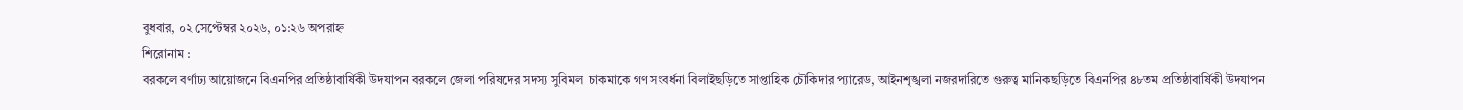বুধবার, ০২ সেপ্টেম্বর ২০২৬, ০১:২৬ অপরাহ্ন
শিরোনাম :
বরকলে বর্ণাঢ্য আয়োজনে বিএনপির প্রতিষ্ঠাবার্ষিকী উদযাপন বরকলে জেলা পরিষদের সদস্য সুবিমল  চাকমাকে গণ সংবর্ধনা বিলাইছড়িতে সাপ্তাহিক চৌকিদার প্যারেড, আইনশৃঙ্খলা নজরদারিতে গুরুত্ব মানিকছড়িতে বিএনপির ৪৮তম প্রতিষ্ঠাবার্ষিকী উদযাপন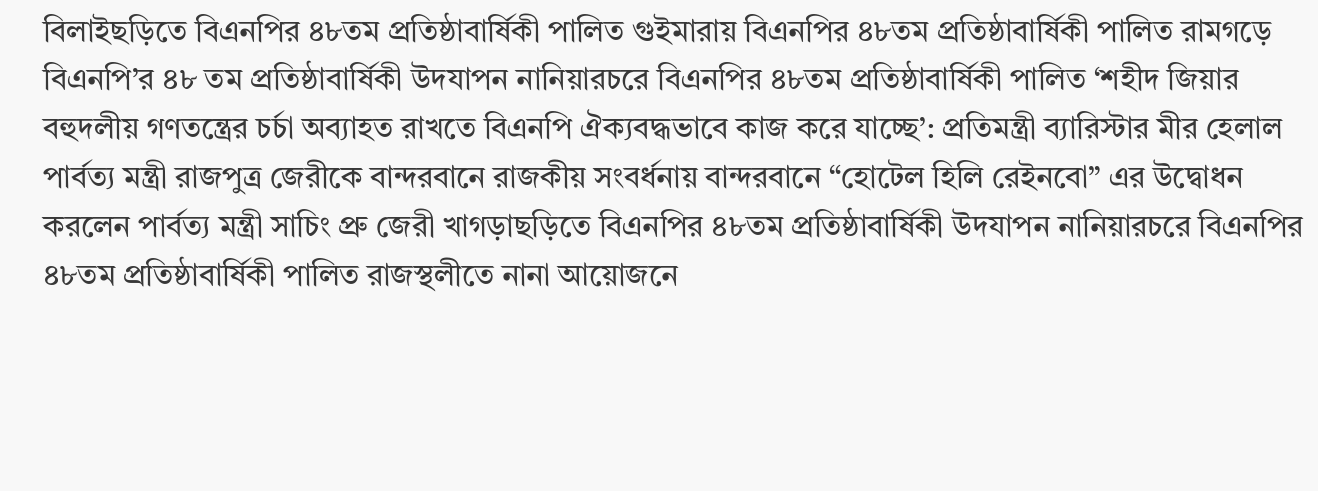বিলাইছড়িতে বিএনপির ৪৮তম প্রতিষ্ঠাবার্ষিকী পালিত গুইমারায় বিএনপির ৪৮তম প্রতিষ্ঠাবার্ষিকী পালিত রামগড়ে বিএনপি’র ৪৮ তম প্রতিষ্ঠাবার্ষিকী উদযাপন নানিয়ারচরে বিএনপির ৪৮তম প্রতিষ্ঠাবার্ষিকী পালিত ‘শহীদ জিয়ার বহুদলীয় গণতন্ত্রের চর্চা অব্যাহত রাখতে বিএনপি ঐক্যবদ্ধভাবে কাজ করে যাচ্ছে’: প্রতিমন্ত্রী ব্যারিস্টার মীর হেলাল পার্বত্য মন্ত্রী রাজপুত্র জেরীকে বান্দরবানে রাজকীয় সংবর্ধনায় বান্দরবানে “হোটেল হিলি রেইনবো” এর উদ্বোধন করলেন পার্বত্য মন্ত্রী সাচিং প্রু জেরী খাগড়াছড়িতে বিএনপির ৪৮তম প্রতিষ্ঠাবার্ষিকী উদযাপন নানিয়ারচরে বিএনপির ৪৮তম প্রতিষ্ঠাবার্ষিকী পালিত রাজস্থলীতে নানা আয়োজনে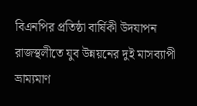বিএনপির প্রতিষ্ঠা বার্ষিকী উদযাপন  রাজস্থলীতে যুব উন্নয়নের দুই মাসব্যাপী ভ্রাম্যমাণ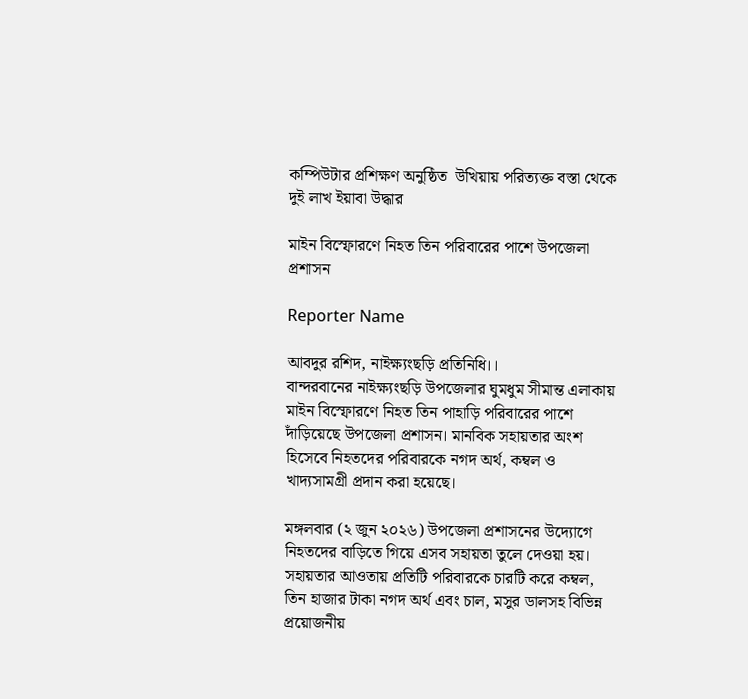কম্পিউটার প্রশিক্ষণ অনুষ্ঠিত  উখিয়ায় পরিত্যক্ত বস্তা থেকে দুই লাখ ইয়াবা উদ্ধার

মাইন বিস্ফোরণে নিহত তিন পরিবারের পাশে উপজেলা প্রশাসন

Reporter Name

আবদুর রশিদ, নাইক্ষ্যংছড়ি প্রতিনিধি।।
বান্দরবানের নাইক্ষ্যংছড়ি উপজেলার ঘুমধুম সীমান্ত এলাকায় মাইন বিস্ফোরণে নিহত তিন পাহাড়ি পরিবারের পাশে দাঁড়িয়েছে উপজেলা প্রশাসন। মানবিক সহায়তার অংশ হিসেবে নিহতদের পরিবারকে নগদ অর্থ, কম্বল ও খাদ্যসামগ্রী প্রদান করা হয়েছে।

মঙ্গলবার (২ জুন ২০২৬) উপজেলা প্রশাসনের উদ্যোগে নিহতদের বাড়িতে গিয়ে এসব সহায়তা তুলে দেওয়া হয়। সহায়তার আওতায় প্রতিটি পরিবারকে চারটি করে কম্বল, তিন হাজার টাকা নগদ অর্থ এবং চাল, মসুর ডালসহ বিভিন্ন প্রয়োজনীয়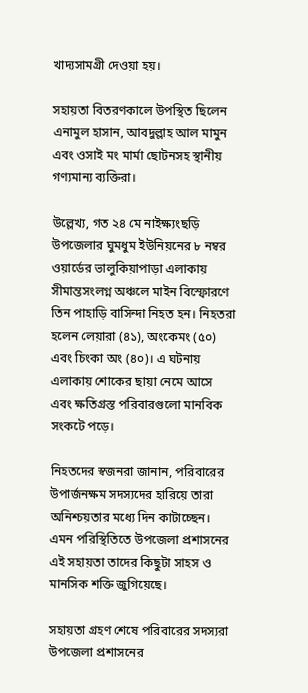খাদ্যসামগ্রী দেওয়া হয়।

সহায়তা বিতরণকালে উপস্থিত ছিলেন এনামুল হাসান, আবদুল্লাহ আল মামুন এবং ওসাই মং মার্মা ছোটনসহ স্থানীয় গণ্যমান্য ব্যক্তিরা।

উল্লেখ্য, গত ২৪ মে নাইক্ষ্যংছড়ি উপজেলার ঘুমধুম ইউনিয়নের ৮ নম্বর ওয়ার্ডের ভালুকিয়াপাড়া এলাকায় সীমান্তসংলগ্ন অঞ্চলে মাইন বিস্ফোরণে তিন পাহাড়ি বাসিন্দা নিহত হন। নিহতরা হলেন লেয়ারা (৪১), অংকেমং (৫০) এবং চিংকা অং (৪০)। এ ঘটনায় এলাকায় শোকের ছায়া নেমে আসে এবং ক্ষতিগ্রস্ত পরিবারগুলো মানবিক সংকটে পড়ে।

নিহতদের স্বজনরা জানান, পরিবারের উপার্জনক্ষম সদস্যদের হারিয়ে তারা অনিশ্চয়তার মধ্যে দিন কাটাচ্ছেন। এমন পরিস্থিতিতে উপজেলা প্রশাসনের এই সহায়তা তাদের কিছুটা সাহস ও মানসিক শক্তি জুগিয়েছে।

সহায়তা গ্রহণ শেষে পরিবারের সদস্যরা উপজেলা প্রশাসনের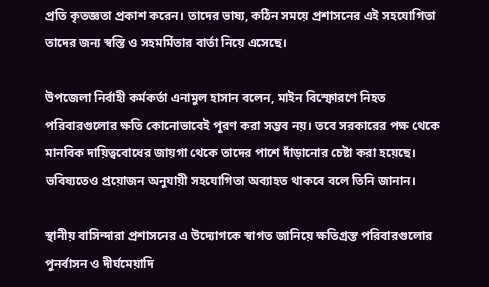প্রতি কৃতজ্ঞতা প্রকাশ করেন। তাদের ভাষ্য, কঠিন সময়ে প্রশাসনের এই সহযোগিতা তাদের জন্য স্বস্তি ও সহমর্মিতার বার্তা নিয়ে এসেছে।

উপজেলা নির্বাহী কর্মকর্তা এনামুল হাসান বলেন, মাইন বিস্ফোরণে নিহত পরিবারগুলোর ক্ষতি কোনোভাবেই পূরণ করা সম্ভব নয়। তবে সরকারের পক্ষ থেকে মানবিক দায়িত্ববোধের জায়গা থেকে তাদের পাশে দাঁড়ানোর চেষ্টা করা হয়েছে। ভবিষ্যতেও প্রয়োজন অনুযায়ী সহযোগিতা অব্যাহত থাকবে বলে তিনি জানান।

স্থানীয় বাসিন্দারা প্রশাসনের এ উদ্যোগকে স্বাগত জানিয়ে ক্ষতিগ্রস্ত পরিবারগুলোর পুনর্বাসন ও দীর্ঘমেয়াদি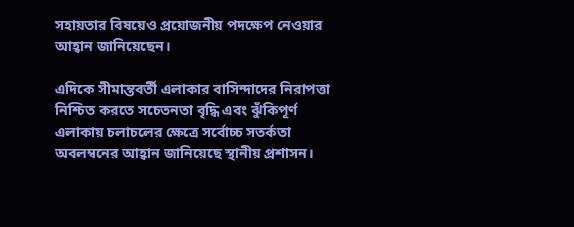সহায়তার বিষয়েও প্রয়োজনীয় পদক্ষেপ নেওয়ার আহ্বান জানিয়েছেন।

এদিকে সীমান্তবর্তী এলাকার বাসিন্দাদের নিরাপত্তা নিশ্চিত করতে সচেতনতা বৃদ্ধি এবং ঝুঁকিপূর্ণ এলাকায় চলাচলের ক্ষেত্রে সর্বোচ্চ সতর্কতা অবলম্বনের আহ্বান জানিয়েছে স্থানীয় প্রশাসন।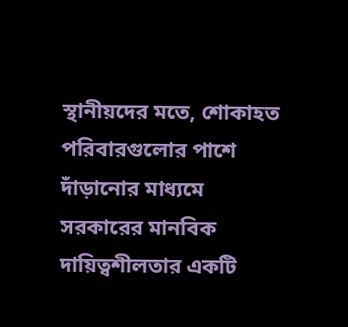স্থানীয়দের মতে, শোকাহত পরিবারগুলোর পাশে দাঁড়ানোর মাধ্যমে সরকারের মানবিক দায়িত্বশীলতার একটি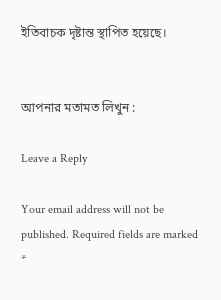ইতিবাচক দৃষ্টান্ত স্থাপিত হয়েছে।


আপনার মতামত লিখুন :

Leave a Reply

Your email address will not be published. Required fields are marked *